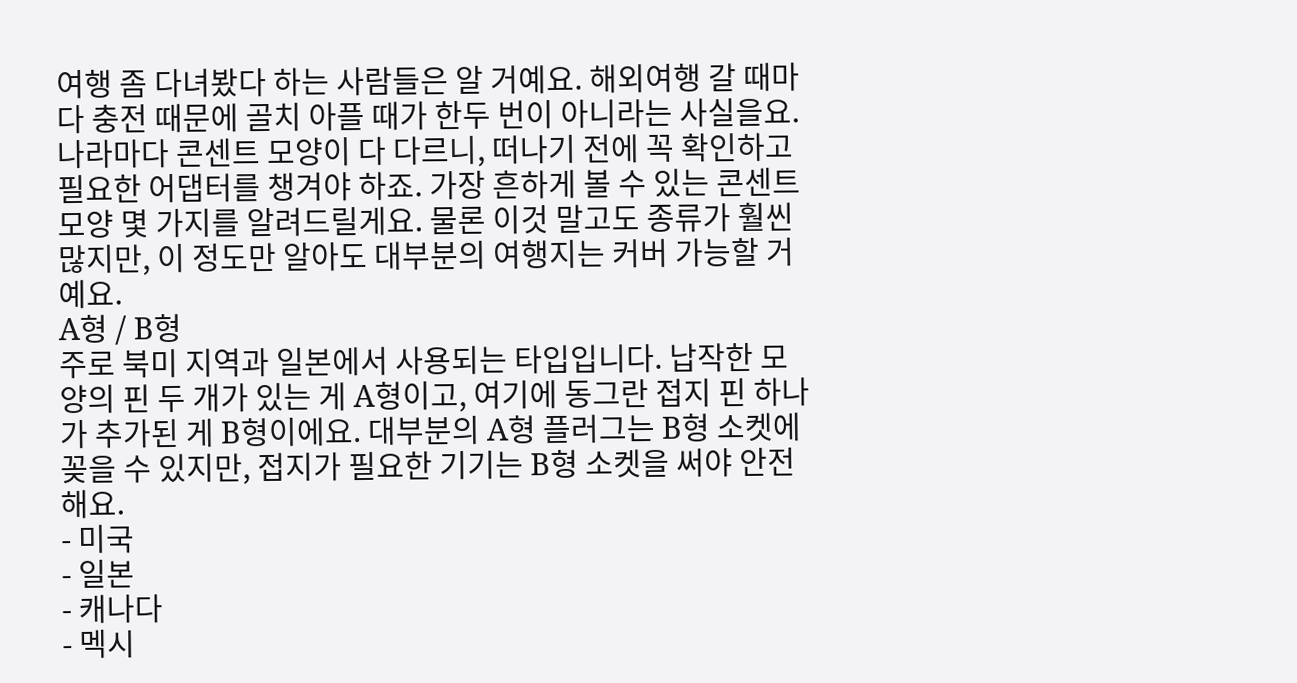여행 좀 다녀봤다 하는 사람들은 알 거예요. 해외여행 갈 때마다 충전 때문에 골치 아플 때가 한두 번이 아니라는 사실을요. 나라마다 콘센트 모양이 다 다르니, 떠나기 전에 꼭 확인하고 필요한 어댑터를 챙겨야 하죠. 가장 흔하게 볼 수 있는 콘센트 모양 몇 가지를 알려드릴게요. 물론 이것 말고도 종류가 훨씬 많지만, 이 정도만 알아도 대부분의 여행지는 커버 가능할 거예요.
A형 / B형
주로 북미 지역과 일본에서 사용되는 타입입니다. 납작한 모양의 핀 두 개가 있는 게 A형이고, 여기에 동그란 접지 핀 하나가 추가된 게 B형이에요. 대부분의 A형 플러그는 B형 소켓에 꽂을 수 있지만, 접지가 필요한 기기는 B형 소켓을 써야 안전해요.
- 미국
- 일본
- 캐나다
- 멕시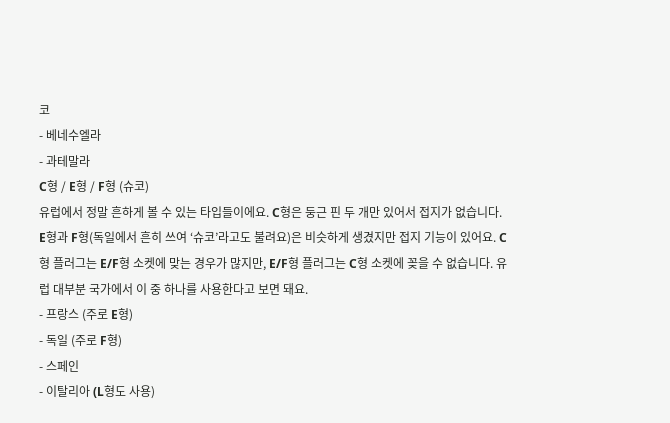코
- 베네수엘라
- 과테말라
C형 / E형 / F형 (슈코)
유럽에서 정말 흔하게 볼 수 있는 타입들이에요. C형은 둥근 핀 두 개만 있어서 접지가 없습니다. E형과 F형(독일에서 흔히 쓰여 ‘슈코’라고도 불려요)은 비슷하게 생겼지만 접지 기능이 있어요. C형 플러그는 E/F형 소켓에 맞는 경우가 많지만, E/F형 플러그는 C형 소켓에 꽂을 수 없습니다. 유럽 대부분 국가에서 이 중 하나를 사용한다고 보면 돼요.
- 프랑스 (주로 E형)
- 독일 (주로 F형)
- 스페인
- 이탈리아 (L형도 사용)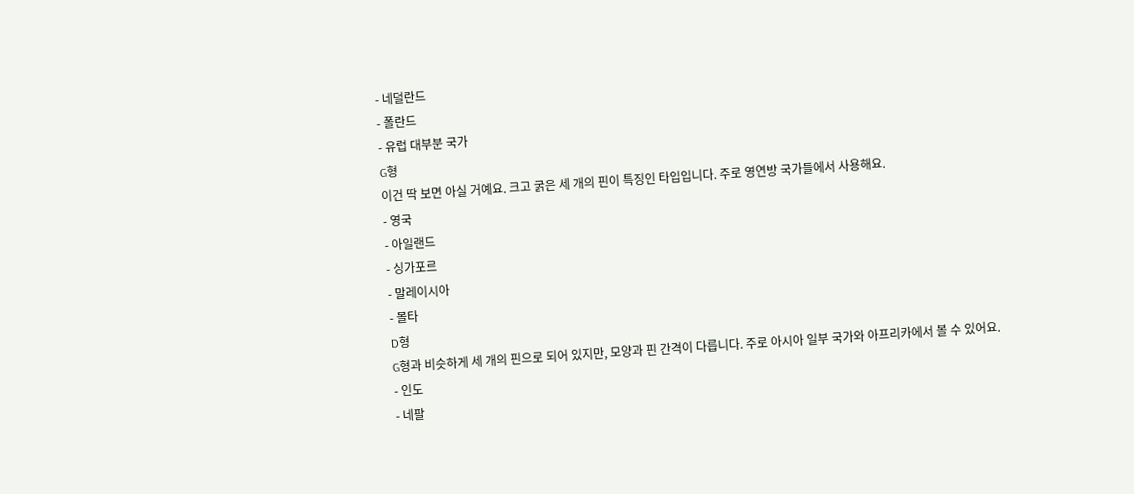- 네덜란드
- 폴란드
- 유럽 대부분 국가
G형
이건 딱 보면 아실 거예요. 크고 굵은 세 개의 핀이 특징인 타입입니다. 주로 영연방 국가들에서 사용해요.
- 영국
- 아일랜드
- 싱가포르
- 말레이시아
- 몰타
D형
G형과 비슷하게 세 개의 핀으로 되어 있지만, 모양과 핀 간격이 다릅니다. 주로 아시아 일부 국가와 아프리카에서 볼 수 있어요.
- 인도
- 네팔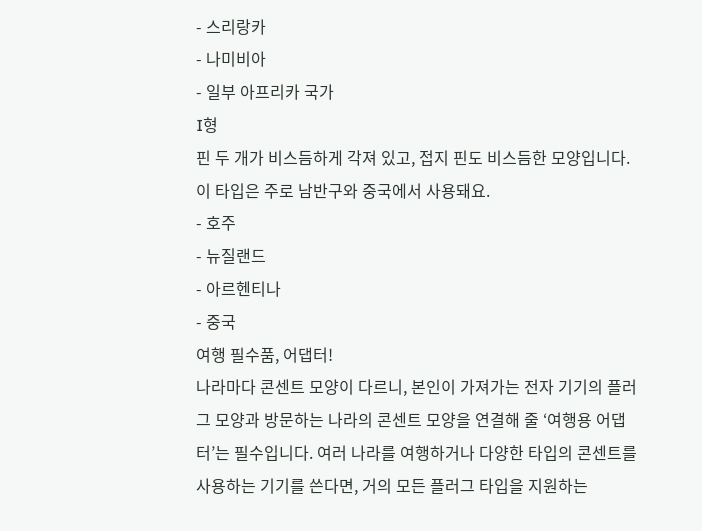- 스리랑카
- 나미비아
- 일부 아프리카 국가
I형
핀 두 개가 비스듬하게 각져 있고, 접지 핀도 비스듬한 모양입니다. 이 타입은 주로 남반구와 중국에서 사용돼요.
- 호주
- 뉴질랜드
- 아르헨티나
- 중국
여행 필수품, 어댑터!
나라마다 콘센트 모양이 다르니, 본인이 가져가는 전자 기기의 플러그 모양과 방문하는 나라의 콘센트 모양을 연결해 줄 ‘여행용 어댑터’는 필수입니다. 여러 나라를 여행하거나 다양한 타입의 콘센트를 사용하는 기기를 쓴다면, 거의 모든 플러그 타입을 지원하는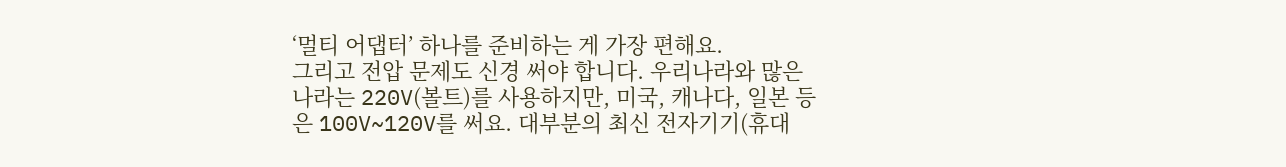‘멀티 어댑터’ 하나를 준비하는 게 가장 편해요.
그리고 전압 문제도 신경 써야 합니다. 우리나라와 많은 나라는 220V(볼트)를 사용하지만, 미국, 캐나다, 일본 등은 100V~120V를 써요. 대부분의 최신 전자기기(휴대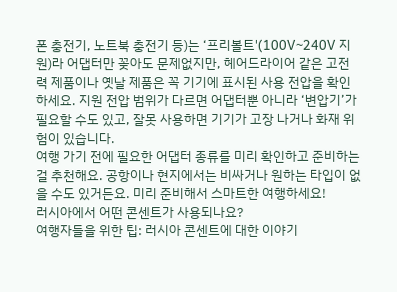폰 충전기, 노트북 충전기 등)는 ‘프리볼트'(100V~240V 지원)라 어댑터만 꽂아도 문제없지만, 헤어드라이어 같은 고전력 제품이나 옛날 제품은 꼭 기기에 표시된 사용 전압을 확인하세요. 지원 전압 범위가 다르면 어댑터뿐 아니라 ‘변압기’가 필요할 수도 있고, 잘못 사용하면 기기가 고장 나거나 화재 위험이 있습니다.
여행 가기 전에 필요한 어댑터 종류를 미리 확인하고 준비하는 걸 추천해요. 공항이나 현지에서는 비싸거나 원하는 타입이 없을 수도 있거든요. 미리 준비해서 스마트한 여행하세요!
러시아에서 어떤 콘센트가 사용되나요?
여행자들을 위한 팁: 러시아 콘센트에 대한 이야기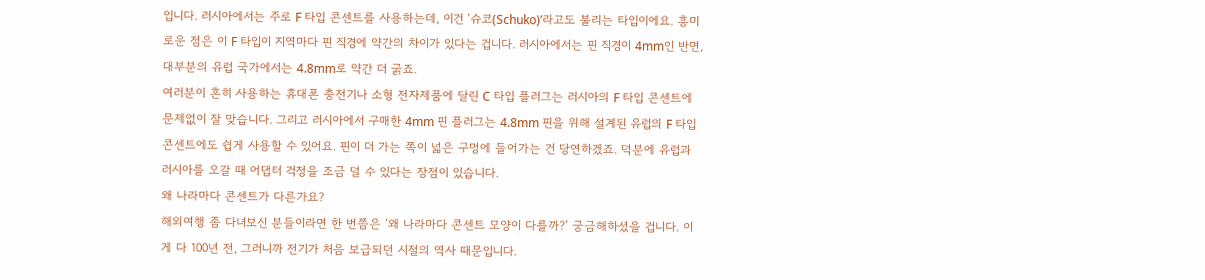입니다. 러시아에서는 주로 F 타입 콘센트를 사용하는데, 이건 ‘슈코(Schuko)’라고도 불리는 타입이에요. 흥미로운 점은 이 F 타입이 지역마다 핀 직경에 약간의 차이가 있다는 겁니다. 러시아에서는 핀 직경이 4mm인 반면, 대부분의 유럽 국가에서는 4.8mm로 약간 더 굵죠.
여러분이 흔히 사용하는 휴대폰 충전기나 소형 전자제품에 달린 C 타입 플러그는 러시아의 F 타입 콘센트에 문제없이 잘 맞습니다. 그리고 러시아에서 구매한 4mm 핀 플러그는 4.8mm 핀을 위해 설계된 유럽의 F 타입 콘센트에도 쉽게 사용할 수 있어요. 핀이 더 가는 쪽이 넓은 구멍에 들어가는 건 당연하겠죠. 덕분에 유럽과 러시아를 오갈 때 어댑터 걱정을 조금 덜 수 있다는 장점이 있습니다.
왜 나라마다 콘센트가 다른가요?
해외여행 좀 다녀보신 분들이라면 한 번쯤은 ‘왜 나라마다 콘센트 모양이 다를까?’ 궁금해하셨을 겁니다. 이게 다 100년 전, 그러니까 전기가 처음 보급되던 시절의 역사 때문입니다.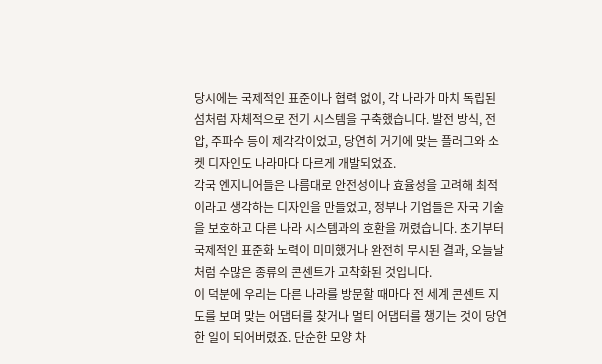당시에는 국제적인 표준이나 협력 없이, 각 나라가 마치 독립된 섬처럼 자체적으로 전기 시스템을 구축했습니다. 발전 방식, 전압, 주파수 등이 제각각이었고, 당연히 거기에 맞는 플러그와 소켓 디자인도 나라마다 다르게 개발되었죠.
각국 엔지니어들은 나름대로 안전성이나 효율성을 고려해 최적이라고 생각하는 디자인을 만들었고, 정부나 기업들은 자국 기술을 보호하고 다른 나라 시스템과의 호환을 꺼렸습니다. 초기부터 국제적인 표준화 노력이 미미했거나 완전히 무시된 결과, 오늘날처럼 수많은 종류의 콘센트가 고착화된 것입니다.
이 덕분에 우리는 다른 나라를 방문할 때마다 전 세계 콘센트 지도를 보며 맞는 어댑터를 찾거나 멀티 어댑터를 챙기는 것이 당연한 일이 되어버렸죠. 단순한 모양 차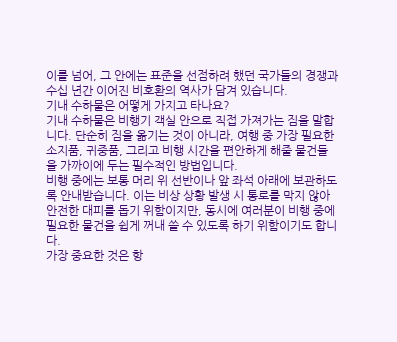이를 넘어, 그 안에는 표준을 선점하려 했던 국가들의 경쟁과 수십 년간 이어진 비호환의 역사가 담겨 있습니다.
기내 수하물은 어떻게 가지고 타나요?
기내 수하물은 비행기 객실 안으로 직접 가져가는 짐을 말합니다. 단순히 짐을 옮기는 것이 아니라, 여행 중 가장 필요한 소지품, 귀중품, 그리고 비행 시간을 편안하게 해줄 물건들을 가까이에 두는 필수적인 방법입니다.
비행 중에는 보통 머리 위 선반이나 앞 좌석 아래에 보관하도록 안내받습니다. 이는 비상 상황 발생 시 통로를 막지 않아 안전한 대피를 돕기 위함이지만, 동시에 여러분이 비행 중에 필요한 물건을 쉽게 꺼내 쓸 수 있도록 하기 위함이기도 합니다.
가장 중요한 것은 항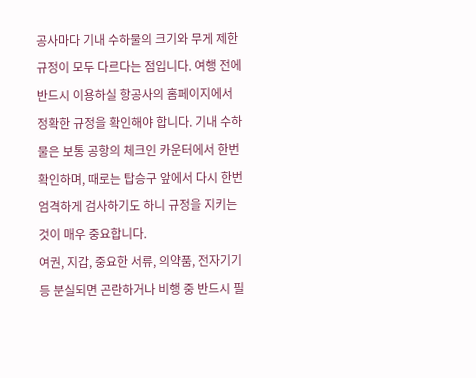공사마다 기내 수하물의 크기와 무게 제한 규정이 모두 다르다는 점입니다. 여행 전에 반드시 이용하실 항공사의 홈페이지에서 정확한 규정을 확인해야 합니다. 기내 수하물은 보통 공항의 체크인 카운터에서 한번 확인하며, 때로는 탑승구 앞에서 다시 한번 엄격하게 검사하기도 하니 규정을 지키는 것이 매우 중요합니다.
여권, 지갑, 중요한 서류, 의약품, 전자기기 등 분실되면 곤란하거나 비행 중 반드시 필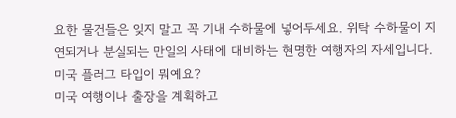요한 물건들은 잊지 말고 꼭 기내 수하물에 넣어두세요. 위탁 수하물이 지연되거나 분실되는 만일의 사태에 대비하는 현명한 여행자의 자세입니다.
미국 플러그 타입이 뭐예요?
미국 여행이나 출장을 계획하고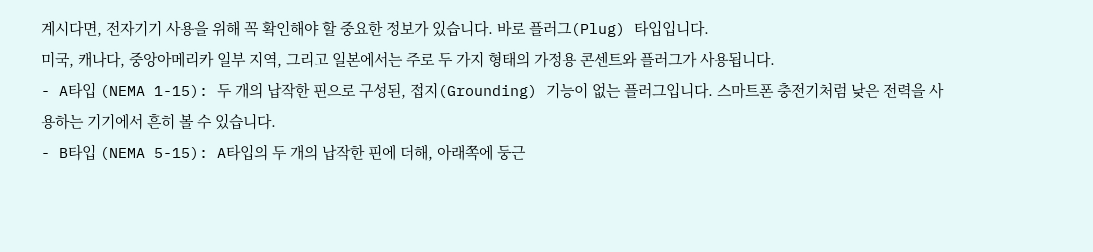계시다면, 전자기기 사용을 위해 꼭 확인해야 할 중요한 정보가 있습니다. 바로 플러그(Plug) 타입입니다.
미국, 캐나다, 중앙아메리카 일부 지역, 그리고 일본에서는 주로 두 가지 형태의 가정용 콘센트와 플러그가 사용됩니다.
- A타입 (NEMA 1-15): 두 개의 납작한 핀으로 구성된, 접지(Grounding) 기능이 없는 플러그입니다. 스마트폰 충전기처럼 낮은 전력을 사용하는 기기에서 흔히 볼 수 있습니다.
- B타입 (NEMA 5-15): A타입의 두 개의 납작한 핀에 더해, 아래쪽에 둥근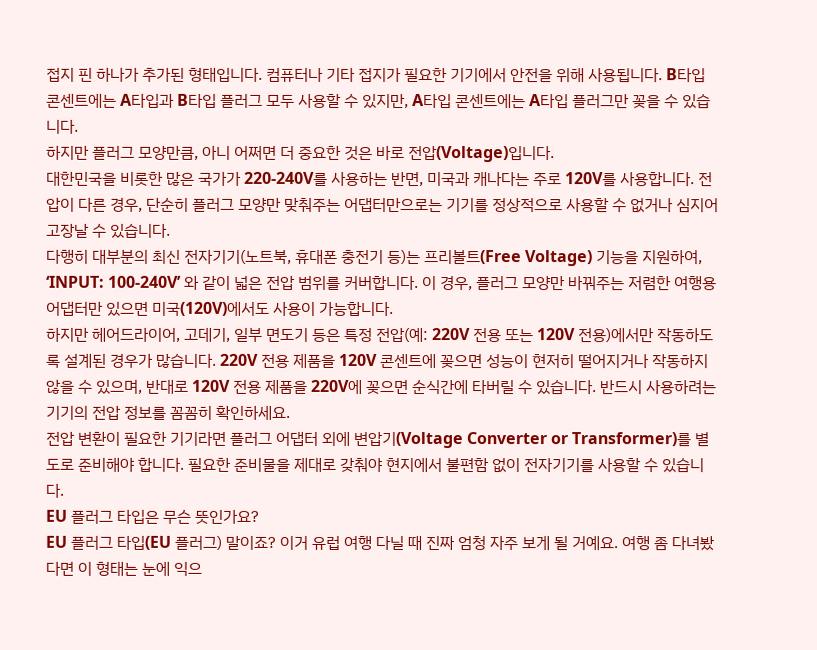접지 핀 하나가 추가된 형태입니다. 컴퓨터나 기타 접지가 필요한 기기에서 안전을 위해 사용됩니다. B타입 콘센트에는 A타입과 B타입 플러그 모두 사용할 수 있지만, A타입 콘센트에는 A타입 플러그만 꽂을 수 있습니다.
하지만 플러그 모양만큼, 아니 어쩌면 더 중요한 것은 바로 전압(Voltage)입니다.
대한민국을 비롯한 많은 국가가 220-240V를 사용하는 반면, 미국과 캐나다는 주로 120V를 사용합니다. 전압이 다른 경우, 단순히 플러그 모양만 맞춰주는 어댑터만으로는 기기를 정상적으로 사용할 수 없거나 심지어 고장날 수 있습니다.
다행히 대부분의 최신 전자기기(노트북, 휴대폰 충전기 등)는 프리볼트(Free Voltage) 기능을 지원하여, ‘INPUT: 100-240V’ 와 같이 넓은 전압 범위를 커버합니다. 이 경우, 플러그 모양만 바꿔주는 저렴한 여행용 어댑터만 있으면 미국(120V)에서도 사용이 가능합니다.
하지만 헤어드라이어, 고데기, 일부 면도기 등은 특정 전압(예: 220V 전용 또는 120V 전용)에서만 작동하도록 설계된 경우가 많습니다. 220V 전용 제품을 120V 콘센트에 꽂으면 성능이 현저히 떨어지거나 작동하지 않을 수 있으며, 반대로 120V 전용 제품을 220V에 꽂으면 순식간에 타버릴 수 있습니다. 반드시 사용하려는 기기의 전압 정보를 꼼꼼히 확인하세요.
전압 변환이 필요한 기기라면 플러그 어댑터 외에 변압기(Voltage Converter or Transformer)를 별도로 준비해야 합니다. 필요한 준비물을 제대로 갖춰야 현지에서 불편함 없이 전자기기를 사용할 수 있습니다.
EU 플러그 타입은 무슨 뜻인가요?
EU 플러그 타입(EU 플러그) 말이죠? 이거 유럽 여행 다닐 때 진짜 엄청 자주 보게 될 거예요. 여행 좀 다녀봤다면 이 형태는 눈에 익으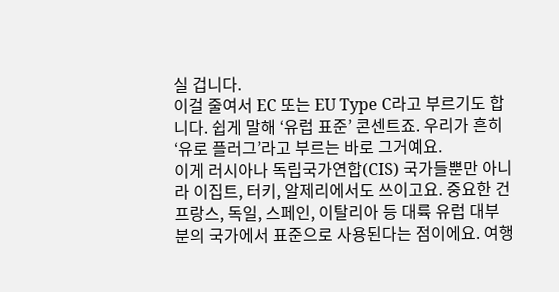실 겁니다.
이걸 줄여서 EC 또는 EU Type C라고 부르기도 합니다. 쉽게 말해 ‘유럽 표준’ 콘센트죠. 우리가 흔히 ‘유로 플러그’라고 부르는 바로 그거예요.
이게 러시아나 독립국가연합(CIS) 국가들뿐만 아니라 이집트, 터키, 알제리에서도 쓰이고요. 중요한 건 프랑스, 독일, 스페인, 이탈리아 등 대륙 유럽 대부분의 국가에서 표준으로 사용된다는 점이에요. 여행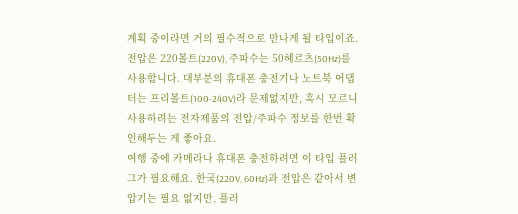계획 중이라면 거의 필수적으로 만나게 될 타입이죠.
전압은 220볼트(220V), 주파수는 50헤르츠(50Hz)를 사용합니다. 대부분의 휴대폰 충전기나 노트북 어댑터는 프리볼트(100-240V)라 문제없지만, 혹시 모르니 사용하려는 전자제품의 전압/주파수 정보를 한번 확인해두는 게 좋아요.
여행 중에 카메라나 휴대폰 충전하려면 이 타입 플러그가 필요해요. 한국(220V, 60Hz)과 전압은 같아서 변압기는 필요 없지만, 플러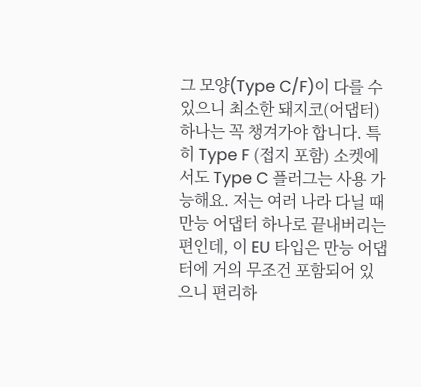그 모양(Type C/F)이 다를 수 있으니 최소한 돼지코(어댑터) 하나는 꼭 챙겨가야 합니다. 특히 Type F (접지 포함) 소켓에서도 Type C 플러그는 사용 가능해요. 저는 여러 나라 다닐 때 만능 어댑터 하나로 끝내버리는 편인데, 이 EU 타입은 만능 어댑터에 거의 무조건 포함되어 있으니 편리하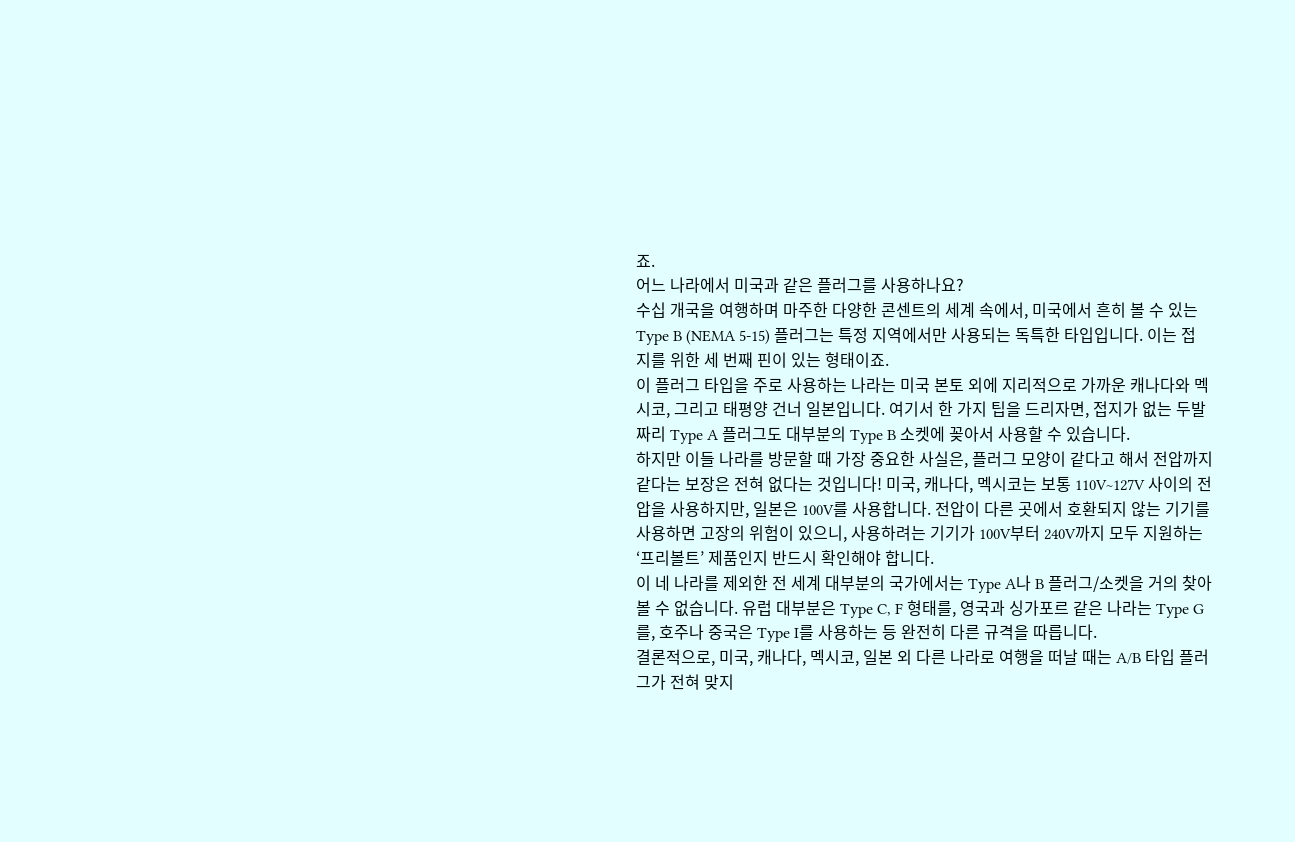죠.
어느 나라에서 미국과 같은 플러그를 사용하나요?
수십 개국을 여행하며 마주한 다양한 콘센트의 세계 속에서, 미국에서 흔히 볼 수 있는 Type B (NEMA 5-15) 플러그는 특정 지역에서만 사용되는 독특한 타입입니다. 이는 접지를 위한 세 번째 핀이 있는 형태이죠.
이 플러그 타입을 주로 사용하는 나라는 미국 본토 외에 지리적으로 가까운 캐나다와 멕시코, 그리고 태평양 건너 일본입니다. 여기서 한 가지 팁을 드리자면, 접지가 없는 두발짜리 Type A 플러그도 대부분의 Type B 소켓에 꽂아서 사용할 수 있습니다.
하지만 이들 나라를 방문할 때 가장 중요한 사실은, 플러그 모양이 같다고 해서 전압까지 같다는 보장은 전혀 없다는 것입니다! 미국, 캐나다, 멕시코는 보통 110V~127V 사이의 전압을 사용하지만, 일본은 100V를 사용합니다. 전압이 다른 곳에서 호환되지 않는 기기를 사용하면 고장의 위험이 있으니, 사용하려는 기기가 100V부터 240V까지 모두 지원하는 ‘프리볼트’ 제품인지 반드시 확인해야 합니다.
이 네 나라를 제외한 전 세계 대부분의 국가에서는 Type A나 B 플러그/소켓을 거의 찾아볼 수 없습니다. 유럽 대부분은 Type C, F 형태를, 영국과 싱가포르 같은 나라는 Type G를, 호주나 중국은 Type I를 사용하는 등 완전히 다른 규격을 따릅니다.
결론적으로, 미국, 캐나다, 멕시코, 일본 외 다른 나라로 여행을 떠날 때는 A/B 타입 플러그가 전혀 맞지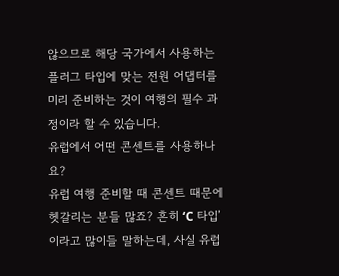않으므로 해당 국가에서 사용하는 플러그 타입에 맞는 전원 어댑터를 미리 준비하는 것이 여행의 필수 과정이라 할 수 있습니다.
유럽에서 어떤 콘센트를 사용하나요?
유럽 여행 준비할 때 콘센트 때문에 헷갈리는 분들 많죠? 흔히 ‘C 타입’이라고 많이들 말하는데, 사실 유럽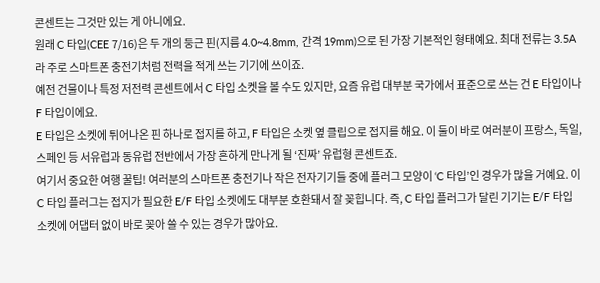콘센트는 그것만 있는 게 아니에요.
원래 C 타입(CEE 7/16)은 두 개의 둥근 핀(지름 4.0~4.8mm, 간격 19mm)으로 된 가장 기본적인 형태예요. 최대 전류는 3.5A라 주로 스마트폰 충전기처럼 전력을 적게 쓰는 기기에 쓰이죠.
예전 건물이나 특정 저전력 콘센트에서 C 타입 소켓을 볼 수도 있지만, 요즘 유럽 대부분 국가에서 표준으로 쓰는 건 E 타입이나 F 타입이에요.
E 타입은 소켓에 튀어나온 핀 하나로 접지를 하고, F 타입은 소켓 옆 클립으로 접지를 해요. 이 둘이 바로 여러분이 프랑스, 독일, 스페인 등 서유럽과 동유럽 전반에서 가장 흔하게 만나게 될 ‘진짜’ 유럽형 콘센트죠.
여기서 중요한 여행 꿀팁! 여러분의 스마트폰 충전기나 작은 전자기기들 중에 플러그 모양이 ‘C 타입’인 경우가 많을 거예요. 이 C 타입 플러그는 접지가 필요한 E/F 타입 소켓에도 대부분 호환돼서 잘 꽂힙니다. 즉, C 타입 플러그가 달린 기기는 E/F 타입 소켓에 어댑터 없이 바로 꽂아 쓸 수 있는 경우가 많아요.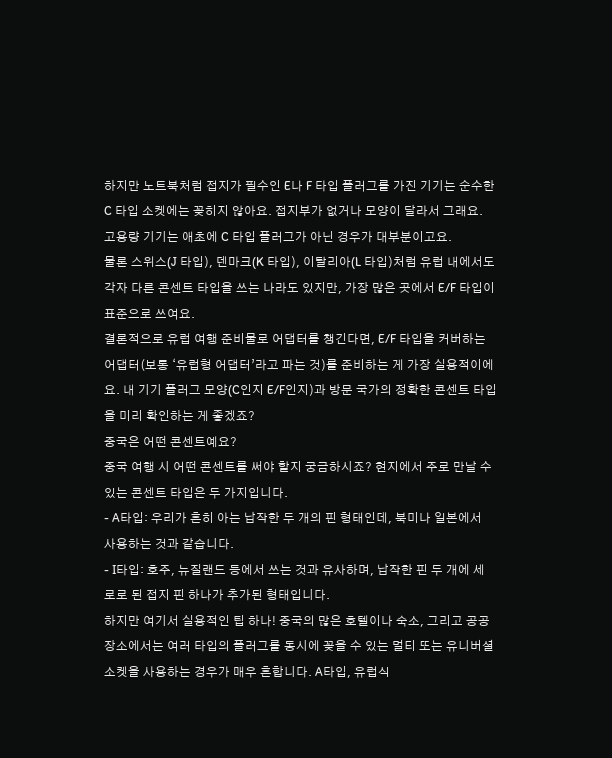하지만 노트북처럼 접지가 필수인 E나 F 타입 플러그를 가진 기기는 순수한 C 타입 소켓에는 꽂히지 않아요. 접지부가 없거나 모양이 달라서 그래요. 고용량 기기는 애초에 C 타입 플러그가 아닌 경우가 대부분이고요.
물론 스위스(J 타입), 덴마크(K 타입), 이탈리아(L 타입)처럼 유럽 내에서도 각자 다른 콘센트 타입을 쓰는 나라도 있지만, 가장 많은 곳에서 E/F 타입이 표준으로 쓰여요.
결론적으로 유럽 여행 준비물로 어댑터를 챙긴다면, E/F 타입을 커버하는 어댑터(보통 ‘유럽형 어댑터’라고 파는 것)를 준비하는 게 가장 실용적이에요. 내 기기 플러그 모양(C인지 E/F인지)과 방문 국가의 정확한 콘센트 타입을 미리 확인하는 게 좋겠죠?
중국은 어떤 콘센트예요?
중국 여행 시 어떤 콘센트를 써야 할지 궁금하시죠? 현지에서 주로 만날 수 있는 콘센트 타입은 두 가지입니다.
- A타입: 우리가 흔히 아는 납작한 두 개의 핀 형태인데, 북미나 일본에서 사용하는 것과 같습니다.
- I타입: 호주, 뉴질랜드 등에서 쓰는 것과 유사하며, 납작한 핀 두 개에 세로로 된 접지 핀 하나가 추가된 형태입니다.
하지만 여기서 실용적인 팁 하나! 중국의 많은 호텔이나 숙소, 그리고 공공장소에서는 여러 타입의 플러그를 동시에 꽂을 수 있는 멀티 또는 유니버셜 소켓을 사용하는 경우가 매우 흔합니다. A타입, 유럽식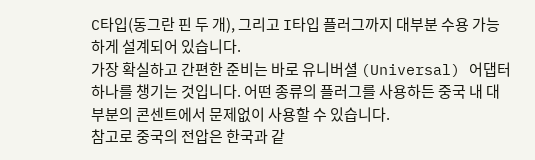C타입(동그란 핀 두 개), 그리고 I타입 플러그까지 대부분 수용 가능하게 설계되어 있습니다.
가장 확실하고 간편한 준비는 바로 유니버셜 (Universal) 어댑터 하나를 챙기는 것입니다. 어떤 종류의 플러그를 사용하든 중국 내 대부분의 콘센트에서 문제없이 사용할 수 있습니다.
참고로 중국의 전압은 한국과 같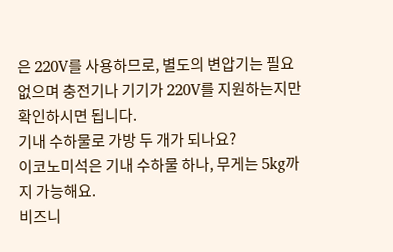은 220V를 사용하므로, 별도의 변압기는 필요 없으며 충전기나 기기가 220V를 지원하는지만 확인하시면 됩니다.
기내 수하물로 가방 두 개가 되나요?
이코노미석은 기내 수하물 하나, 무게는 5kg까지 가능해요.
비즈니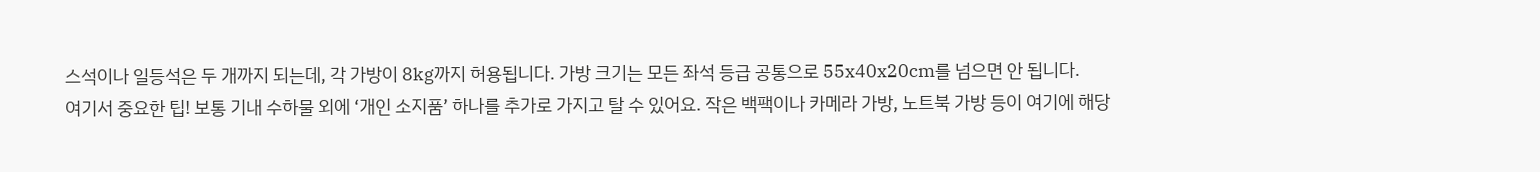스석이나 일등석은 두 개까지 되는데, 각 가방이 8kg까지 허용됩니다. 가방 크기는 모든 좌석 등급 공통으로 55x40x20cm를 넘으면 안 됩니다.
여기서 중요한 팁! 보통 기내 수하물 외에 ‘개인 소지품’ 하나를 추가로 가지고 탈 수 있어요. 작은 백팩이나 카메라 가방, 노트북 가방 등이 여기에 해당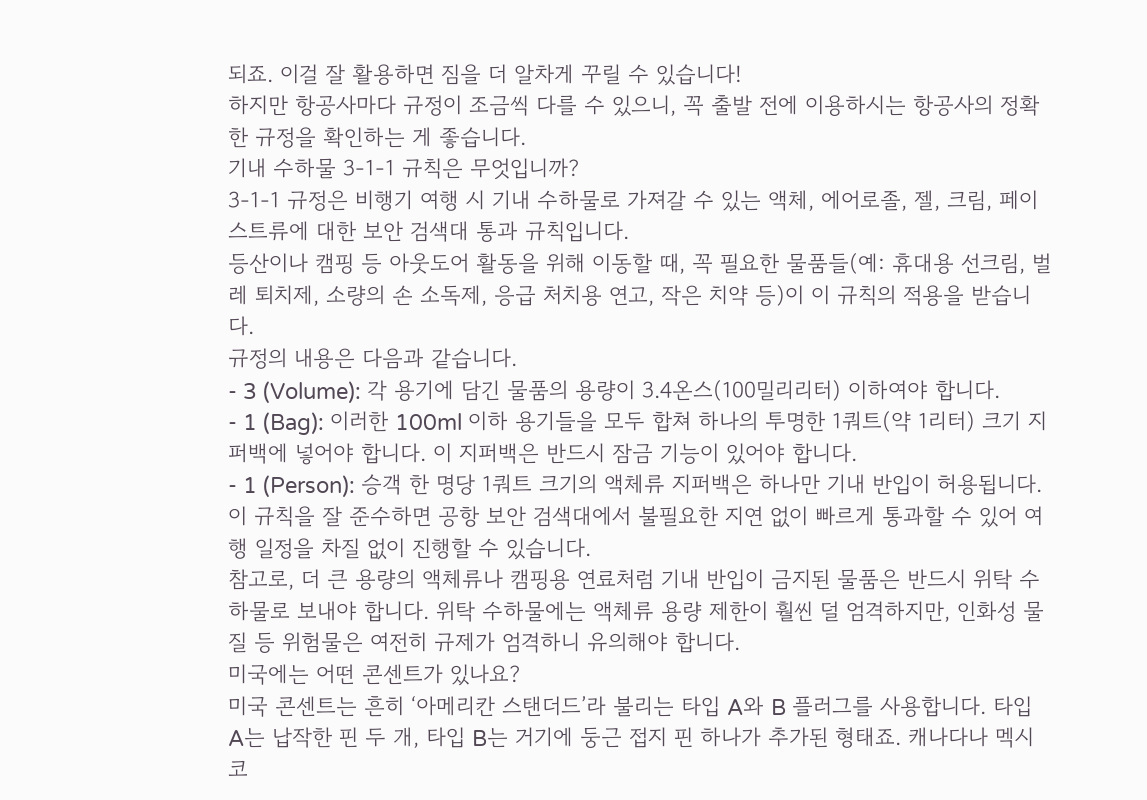되죠. 이걸 잘 활용하면 짐을 더 알차게 꾸릴 수 있습니다!
하지만 항공사마다 규정이 조금씩 다를 수 있으니, 꼭 출발 전에 이용하시는 항공사의 정확한 규정을 확인하는 게 좋습니다.
기내 수하물 3-1-1 규칙은 무엇입니까?
3-1-1 규정은 비행기 여행 시 기내 수하물로 가져갈 수 있는 액체, 에어로졸, 젤, 크림, 페이스트류에 대한 보안 검색대 통과 규칙입니다.
등산이나 캠핑 등 아웃도어 활동을 위해 이동할 때, 꼭 필요한 물품들(예: 휴대용 선크림, 벌레 퇴치제, 소량의 손 소독제, 응급 처치용 연고, 작은 치약 등)이 이 규칙의 적용을 받습니다.
규정의 내용은 다음과 같습니다.
- 3 (Volume): 각 용기에 담긴 물품의 용량이 3.4온스(100밀리리터) 이하여야 합니다.
- 1 (Bag): 이러한 100ml 이하 용기들을 모두 합쳐 하나의 투명한 1쿼트(약 1리터) 크기 지퍼백에 넣어야 합니다. 이 지퍼백은 반드시 잠금 기능이 있어야 합니다.
- 1 (Person): 승객 한 명당 1쿼트 크기의 액체류 지퍼백은 하나만 기내 반입이 허용됩니다.
이 규칙을 잘 준수하면 공항 보안 검색대에서 불필요한 지연 없이 빠르게 통과할 수 있어 여행 일정을 차질 없이 진행할 수 있습니다.
참고로, 더 큰 용량의 액체류나 캠핑용 연료처럼 기내 반입이 금지된 물품은 반드시 위탁 수하물로 보내야 합니다. 위탁 수하물에는 액체류 용량 제한이 훨씬 덜 엄격하지만, 인화성 물질 등 위험물은 여전히 규제가 엄격하니 유의해야 합니다.
미국에는 어떤 콘센트가 있나요?
미국 콘센트는 흔히 ‘아메리칸 스탠더드’라 불리는 타입 A와 B 플러그를 사용합니다. 타입 A는 납작한 핀 두 개, 타입 B는 거기에 둥근 접지 핀 하나가 추가된 형태죠. 캐나다나 멕시코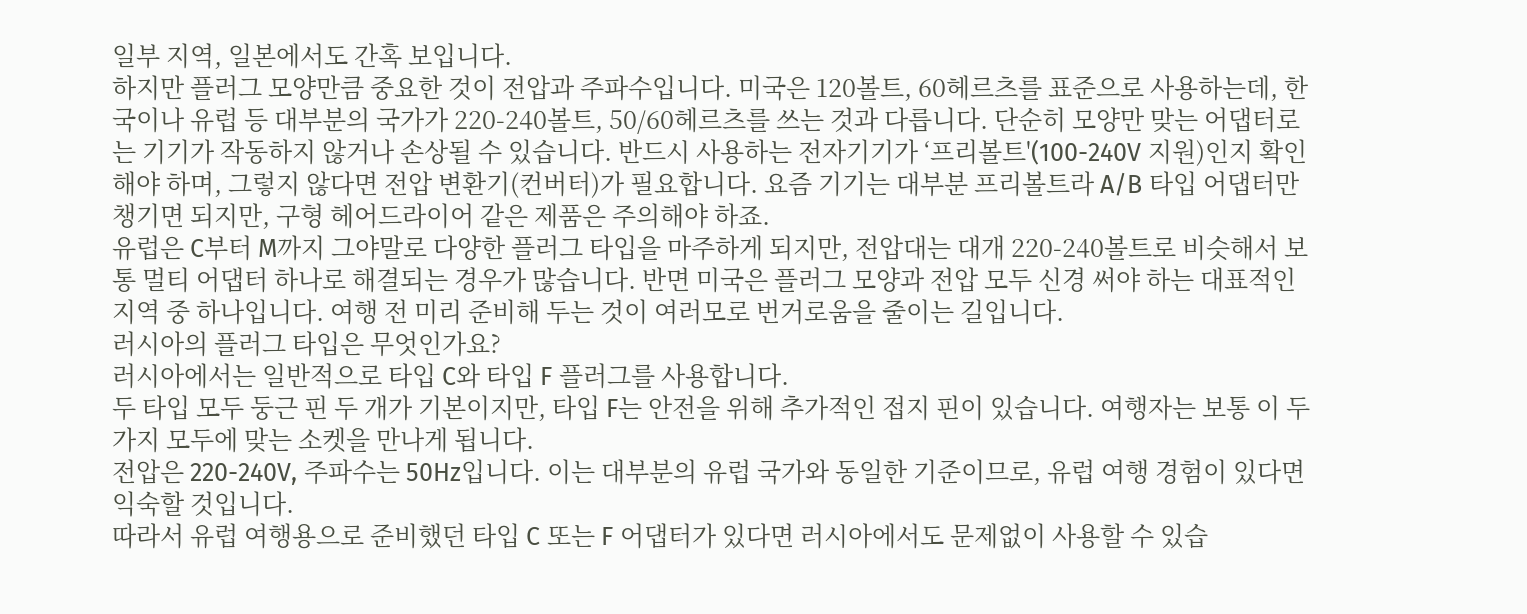일부 지역, 일본에서도 간혹 보입니다.
하지만 플러그 모양만큼 중요한 것이 전압과 주파수입니다. 미국은 120볼트, 60헤르츠를 표준으로 사용하는데, 한국이나 유럽 등 대부분의 국가가 220-240볼트, 50/60헤르츠를 쓰는 것과 다릅니다. 단순히 모양만 맞는 어댑터로는 기기가 작동하지 않거나 손상될 수 있습니다. 반드시 사용하는 전자기기가 ‘프리볼트'(100-240V 지원)인지 확인해야 하며, 그렇지 않다면 전압 변환기(컨버터)가 필요합니다. 요즘 기기는 대부분 프리볼트라 A/B 타입 어댑터만 챙기면 되지만, 구형 헤어드라이어 같은 제품은 주의해야 하죠.
유럽은 C부터 M까지 그야말로 다양한 플러그 타입을 마주하게 되지만, 전압대는 대개 220-240볼트로 비슷해서 보통 멀티 어댑터 하나로 해결되는 경우가 많습니다. 반면 미국은 플러그 모양과 전압 모두 신경 써야 하는 대표적인 지역 중 하나입니다. 여행 전 미리 준비해 두는 것이 여러모로 번거로움을 줄이는 길입니다.
러시아의 플러그 타입은 무엇인가요?
러시아에서는 일반적으로 타입 C와 타입 F 플러그를 사용합니다.
두 타입 모두 둥근 핀 두 개가 기본이지만, 타입 F는 안전을 위해 추가적인 접지 핀이 있습니다. 여행자는 보통 이 두 가지 모두에 맞는 소켓을 만나게 됩니다.
전압은 220-240V, 주파수는 50Hz입니다. 이는 대부분의 유럽 국가와 동일한 기준이므로, 유럽 여행 경험이 있다면 익숙할 것입니다.
따라서 유럽 여행용으로 준비했던 타입 C 또는 F 어댑터가 있다면 러시아에서도 문제없이 사용할 수 있습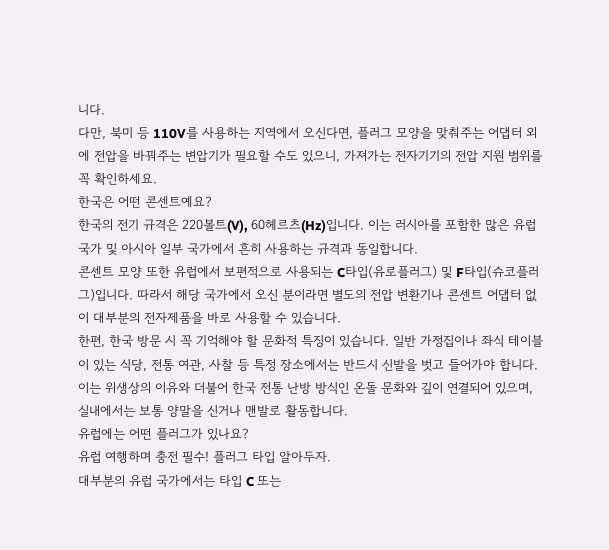니다.
다만, 북미 등 110V를 사용하는 지역에서 오신다면, 플러그 모양을 맞춰주는 어댑터 외에 전압을 바꿔주는 변압기가 필요할 수도 있으니, 가져가는 전자기기의 전압 지원 범위를 꼭 확인하세요.
한국은 어떤 콘센트예요?
한국의 전기 규격은 220볼트(V), 60헤르츠(Hz)입니다. 이는 러시아를 포함한 많은 유럽 국가 및 아시아 일부 국가에서 흔히 사용하는 규격과 동일합니다.
콘센트 모양 또한 유럽에서 보편적으로 사용되는 C타입(유로플러그) 및 F타입(슈코플러그)입니다. 따라서 해당 국가에서 오신 분이라면 별도의 전압 변환기나 콘센트 어댑터 없이 대부분의 전자제품을 바로 사용할 수 있습니다.
한편, 한국 방문 시 꼭 기억해야 할 문화적 특징이 있습니다. 일반 가정집이나 좌식 테이블이 있는 식당, 전통 여관, 사찰 등 특정 장소에서는 반드시 신발을 벗고 들어가야 합니다.
이는 위생상의 이유와 더불어 한국 전통 난방 방식인 온돌 문화와 깊이 연결되어 있으며, 실내에서는 보통 양말을 신거나 맨발로 활동합니다.
유럽에는 어떤 플러그가 있나요?
유럽 여행하며 충전 필수! 플러그 타입 알아두자.
대부분의 유럽 국가에서는 타입 C 또는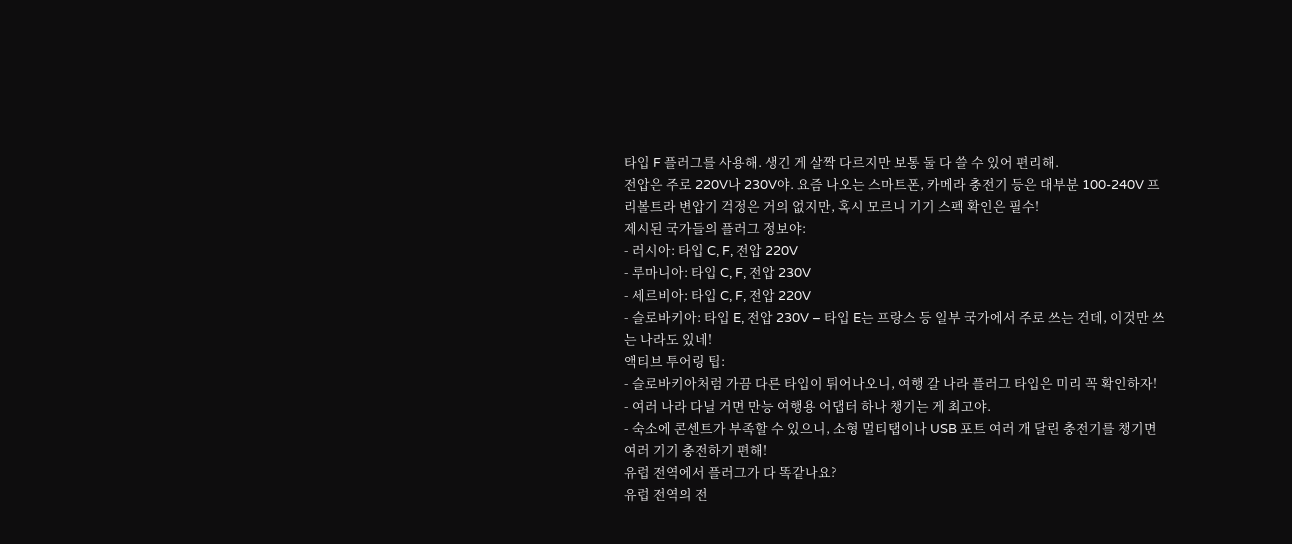타입 F 플러그를 사용해. 생긴 게 살짝 다르지만 보통 둘 다 쓸 수 있어 편리해.
전압은 주로 220V나 230V야. 요즘 나오는 스마트폰, 카메라 충전기 등은 대부분 100-240V 프리볼트라 변압기 걱정은 거의 없지만, 혹시 모르니 기기 스펙 확인은 필수!
제시된 국가들의 플러그 정보야:
- 러시아: 타입 C, F, 전압 220V
- 루마니아: 타입 C, F, 전압 230V
- 세르비아: 타입 C, F, 전압 220V
- 슬로바키아: 타입 E, 전압 230V – 타입 E는 프랑스 등 일부 국가에서 주로 쓰는 건데, 이것만 쓰는 나라도 있네!
액티브 투어링 팁:
- 슬로바키아처럼 가끔 다른 타입이 튀어나오니, 여행 갈 나라 플러그 타입은 미리 꼭 확인하자!
- 여러 나라 다닐 거면 만능 여행용 어댑터 하나 챙기는 게 최고야.
- 숙소에 콘센트가 부족할 수 있으니, 소형 멀티탭이나 USB 포트 여러 개 달린 충전기를 챙기면 여러 기기 충전하기 편해!
유럽 전역에서 플러그가 다 똑같나요?
유럽 전역의 전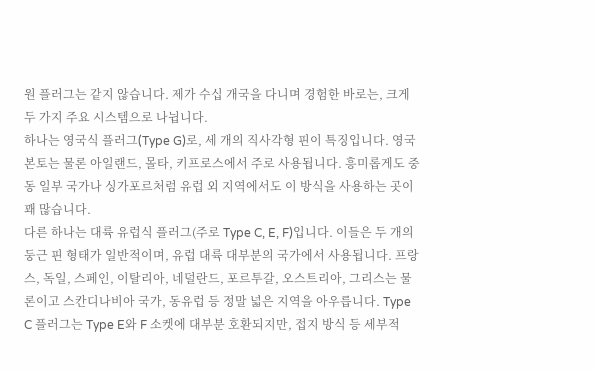원 플러그는 같지 않습니다. 제가 수십 개국을 다니며 경험한 바로는, 크게 두 가지 주요 시스템으로 나뉩니다.
하나는 영국식 플러그(Type G)로, 세 개의 직사각형 핀이 특징입니다. 영국 본토는 물론 아일랜드, 몰타, 키프로스에서 주로 사용됩니다. 흥미롭게도 중동 일부 국가나 싱가포르처럼 유럽 외 지역에서도 이 방식을 사용하는 곳이 꽤 많습니다.
다른 하나는 대륙 유럽식 플러그(주로 Type C, E, F)입니다. 이들은 두 개의 둥근 핀 형태가 일반적이며, 유럽 대륙 대부분의 국가에서 사용됩니다. 프랑스, 독일, 스페인, 이탈리아, 네덜란드, 포르투갈, 오스트리아, 그리스는 물론이고 스칸디나비아 국가, 동유럽 등 정말 넓은 지역을 아우릅니다. Type C 플러그는 Type E와 F 소켓에 대부분 호환되지만, 접지 방식 등 세부적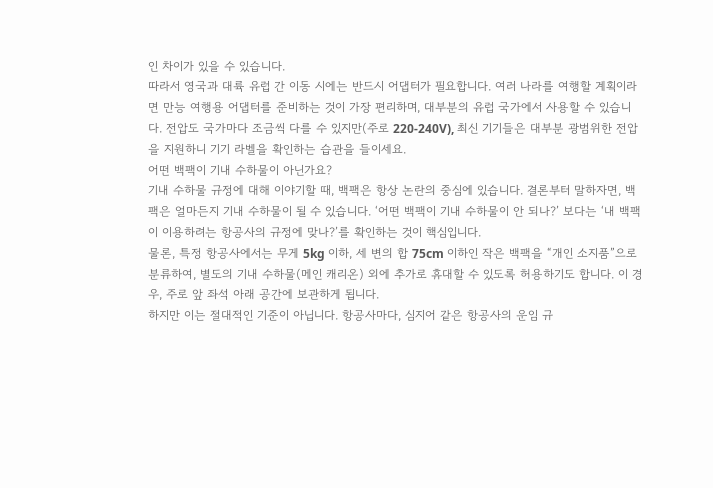인 차이가 있을 수 있습니다.
따라서 영국과 대륙 유럽 간 이동 시에는 반드시 어댑터가 필요합니다. 여러 나라를 여행할 계획이라면 만능 여행용 어댑터를 준비하는 것이 가장 편리하며, 대부분의 유럽 국가에서 사용할 수 있습니다. 전압도 국가마다 조금씩 다를 수 있지만(주로 220-240V), 최신 기기들은 대부분 광범위한 전압을 지원하니 기기 라벨을 확인하는 습관을 들이세요.
어떤 백팩이 기내 수하물이 아닌가요?
기내 수하물 규정에 대해 이야기할 때, 백팩은 항상 논란의 중심에 있습니다. 결론부터 말하자면, 백팩은 얼마든지 기내 수하물이 될 수 있습니다. ‘어떤 백팩이 기내 수하물이 안 되나?’ 보다는 ‘내 백팩이 이용하려는 항공사의 규정에 맞나?’를 확인하는 것이 핵심입니다.
물론, 특정 항공사에서는 무게 5kg 이하, 세 변의 합 75cm 이하인 작은 백팩을 “개인 소지품”으로 분류하여, 별도의 기내 수하물(메인 캐리온) 외에 추가로 휴대할 수 있도록 허용하기도 합니다. 이 경우, 주로 앞 좌석 아래 공간에 보관하게 됩니다.
하지만 이는 절대적인 기준이 아닙니다. 항공사마다, 심지어 같은 항공사의 운임 규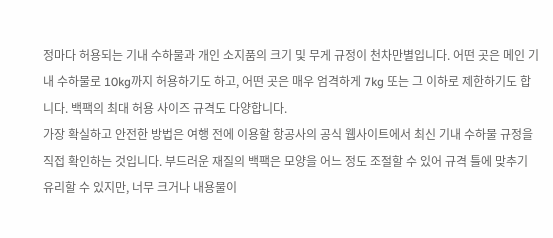정마다 허용되는 기내 수하물과 개인 소지품의 크기 및 무게 규정이 천차만별입니다. 어떤 곳은 메인 기내 수하물로 10kg까지 허용하기도 하고, 어떤 곳은 매우 엄격하게 7kg 또는 그 이하로 제한하기도 합니다. 백팩의 최대 허용 사이즈 규격도 다양합니다.
가장 확실하고 안전한 방법은 여행 전에 이용할 항공사의 공식 웹사이트에서 최신 기내 수하물 규정을 직접 확인하는 것입니다. 부드러운 재질의 백팩은 모양을 어느 정도 조절할 수 있어 규격 틀에 맞추기 유리할 수 있지만, 너무 크거나 내용물이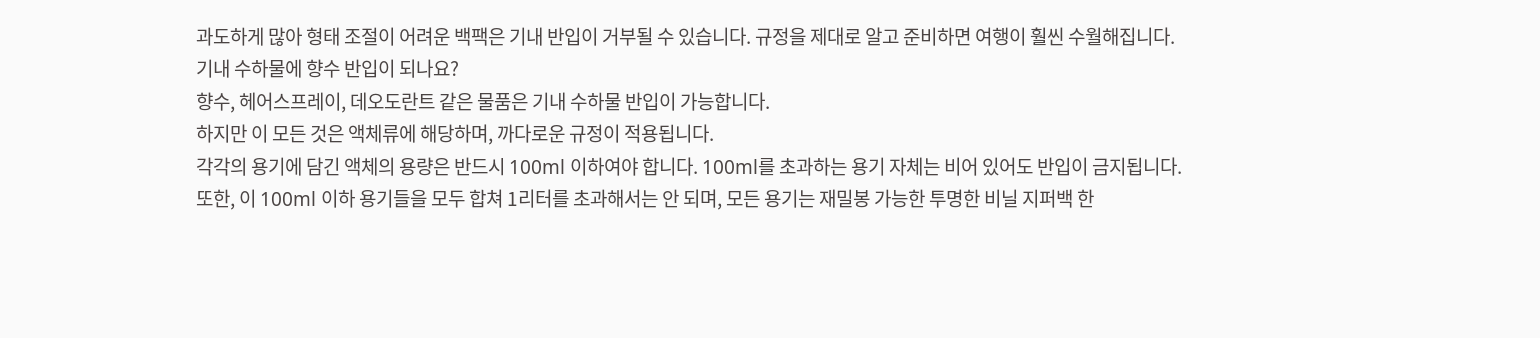과도하게 많아 형태 조절이 어려운 백팩은 기내 반입이 거부될 수 있습니다. 규정을 제대로 알고 준비하면 여행이 훨씬 수월해집니다.
기내 수하물에 향수 반입이 되나요?
향수, 헤어스프레이, 데오도란트 같은 물품은 기내 수하물 반입이 가능합니다.
하지만 이 모든 것은 액체류에 해당하며, 까다로운 규정이 적용됩니다.
각각의 용기에 담긴 액체의 용량은 반드시 100ml 이하여야 합니다. 100ml를 초과하는 용기 자체는 비어 있어도 반입이 금지됩니다.
또한, 이 100ml 이하 용기들을 모두 합쳐 1리터를 초과해서는 안 되며, 모든 용기는 재밀봉 가능한 투명한 비닐 지퍼백 한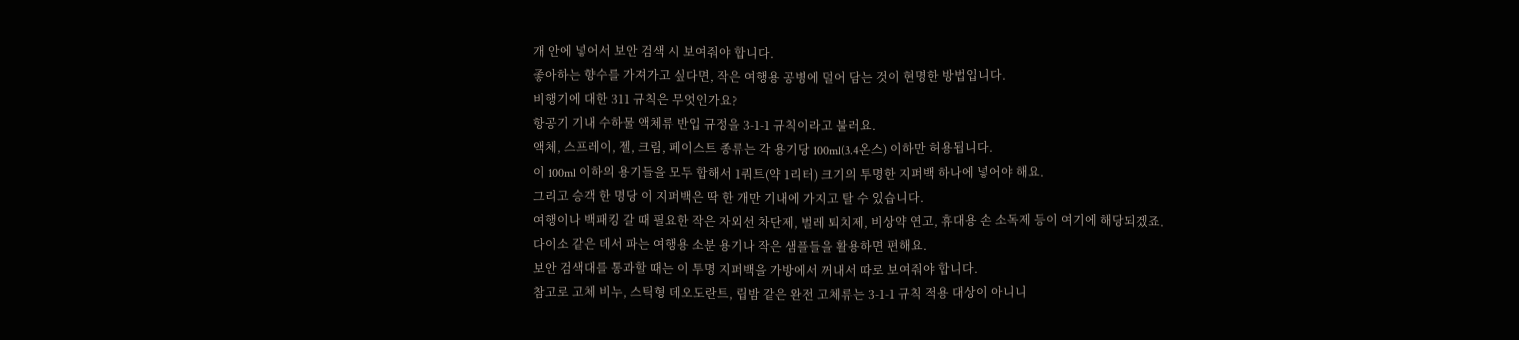개 안에 넣어서 보안 검색 시 보여줘야 합니다.
좋아하는 향수를 가져가고 싶다면, 작은 여행용 공병에 덜어 담는 것이 현명한 방법입니다.
비행기에 대한 311 규칙은 무엇인가요?
항공기 기내 수하물 액체류 반입 규정을 3-1-1 규칙이라고 불러요.
액체, 스프레이, 젤, 크림, 페이스트 종류는 각 용기당 100ml(3.4온스) 이하만 허용됩니다.
이 100ml 이하의 용기들을 모두 합해서 1쿼트(약 1리터) 크기의 투명한 지퍼백 하나에 넣어야 해요.
그리고 승객 한 명당 이 지퍼백은 딱 한 개만 기내에 가지고 탈 수 있습니다.
여행이나 백패킹 갈 때 필요한 작은 자외선 차단제, 벌레 퇴치제, 비상약 연고, 휴대용 손 소독제 등이 여기에 해당되겠죠.
다이소 같은 데서 파는 여행용 소분 용기나 작은 샘플들을 활용하면 편해요.
보안 검색대를 통과할 때는 이 투명 지퍼백을 가방에서 꺼내서 따로 보여줘야 합니다.
참고로 고체 비누, 스틱형 데오도란트, 립밤 같은 완전 고체류는 3-1-1 규칙 적용 대상이 아니니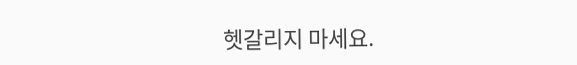헷갈리지 마세요.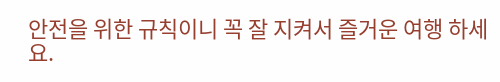안전을 위한 규칙이니 꼭 잘 지켜서 즐거운 여행 하세요.